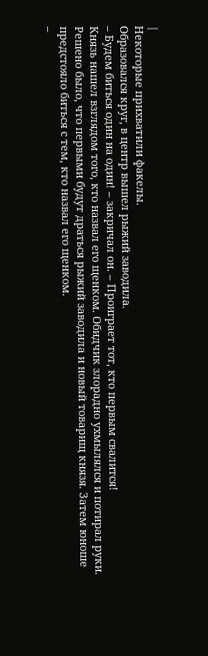|
Некоторые прихватили факелы.
Образовался круг, в центр вышел рыжий заводила.
– Будем биться один на один! – закричал он. – Проиграет тот, кто первым свалится!
Князь нашел взглядом того, кто назвал его щенком. Обидчик злорадно ухмылялся и потирал руки.
Решено было, что первыми будут драться рыжий заводила и новый товарищ князя. Затем юноше предстояло биться с тем, кто назвал его щенком.
–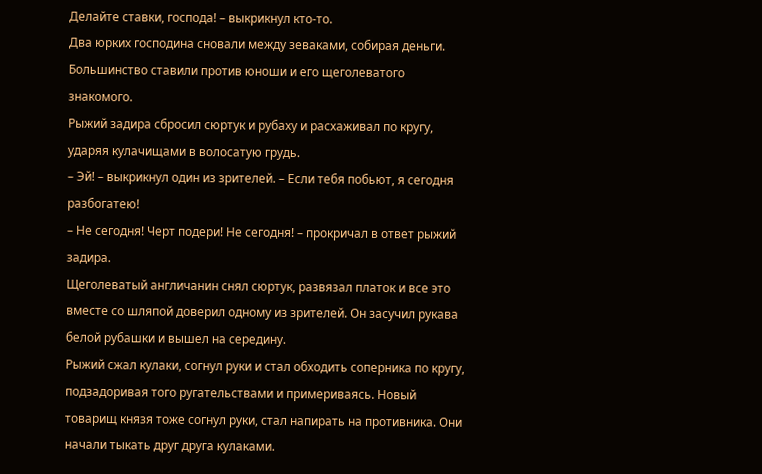Делайте ставки, господа! – выкрикнул кто-то.
Два юрких господина сновали между зеваками, собирая деньги. Большинство ставили против юноши и его щеголеватого знакомого.
Рыжий задира сбросил сюртук и рубаху и расхаживал по кругу, ударяя кулачищами в волосатую грудь.
– Эй! – выкрикнул один из зрителей. – Если тебя побьют, я сегодня разбогатею!
– Не сегодня! Черт подери! Не сегодня! – прокричал в ответ рыжий задира.
Щеголеватый англичанин снял сюртук, развязал платок и все это вместе со шляпой доверил одному из зрителей. Он засучил рукава белой рубашки и вышел на середину.
Рыжий сжал кулаки, согнул руки и стал обходить соперника по кругу, подзадоривая того ругательствами и примериваясь. Новый товарищ князя тоже согнул руки, стал напирать на противника. Они начали тыкать друг друга кулаками.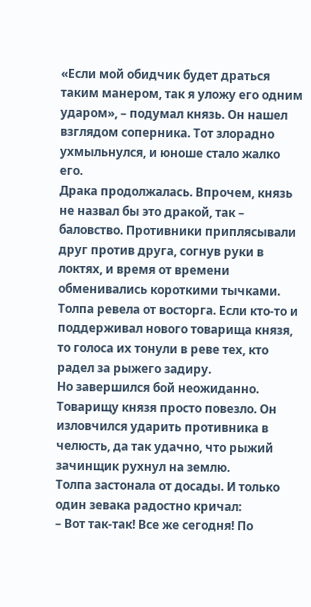«Если мой обидчик будет драться таким манером, так я уложу его одним ударом», – подумал князь. Он нашел взглядом соперника. Тот злорадно ухмыльнулся, и юноше стало жалко его.
Драка продолжалась. Впрочем, князь не назвал бы это дракой, так – баловство. Противники приплясывали друг против друга, согнув руки в локтях, и время от времени обменивались короткими тычками.
Толпа ревела от восторга. Если кто-то и поддерживал нового товарища князя, то голоса их тонули в реве тех, кто радел за рыжего задиру.
Но завершился бой неожиданно. Товарищу князя просто повезло. Он изловчился ударить противника в челюсть, да так удачно, что рыжий зачинщик рухнул на землю.
Толпа застонала от досады. И только один зевака радостно кричал:
– Вот так-так! Все же сегодня! По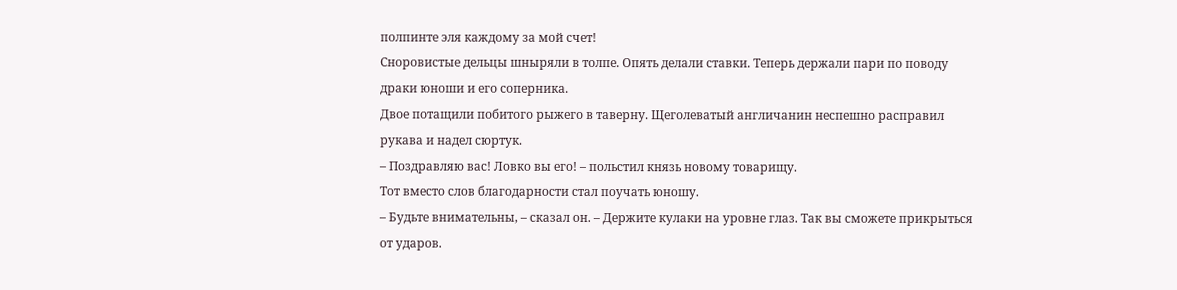полпинте эля каждому за мой счет!
Сноровистые дельцы шныряли в толпе. Опять делали ставки. Теперь держали пари по поводу драки юноши и его соперника.
Двое потащили побитого рыжего в таверну. Щеголеватый англичанин неспешно расправил рукава и надел сюртук.
– Поздравляю вас! Ловко вы его! – польстил князь новому товарищу.
Тот вместо слов благодарности стал поучать юношу.
– Будьте внимательны, – сказал он. – Держите кулаки на уровне глаз. Так вы сможете прикрыться от ударов.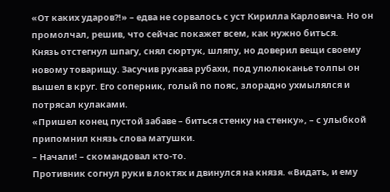«От каких ударов?!» – едва не сорвалось с уст Кирилла Карловича. Но он промолчал, решив, что сейчас покажет всем, как нужно биться.
Князь отстегнул шпагу, снял сюртук, шляпу, но доверил вещи своему новому товарищу. Засучив рукава рубахи, под улюлюканье толпы он вышел в круг. Его соперник, голый по пояс, злорадно ухмылялся и потрясал кулаками.
«Пришел конец пустой забаве – биться стенку на стенку», – с улыбкой припомнил князь слова матушки.
– Начали! – скомандовал кто-то.
Противник согнул руки в локтях и двинулся на князя. «Видать, и ему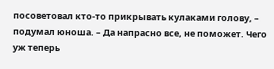посоветовал кто-то прикрывать кулаками голову, – подумал юноша. – Да напрасно все, не поможет. Чего уж теперь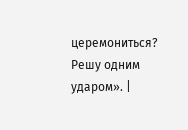церемониться? Решу одним ударом». |